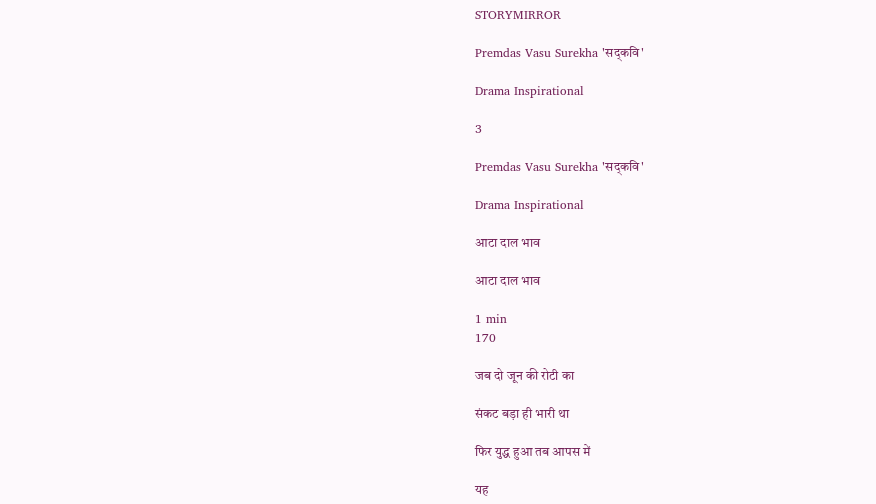STORYMIRROR

Premdas Vasu Surekha 'सद्कवि'

Drama Inspirational

3

Premdas Vasu Surekha 'सद्कवि'

Drama Inspirational

आटा दाल भाव

आटा दाल भाव

1 min
170

जब दो जून की रोटी का

संकट बड़ा ही भारी था

फिर युद्ध हुआ तब आपस में

यह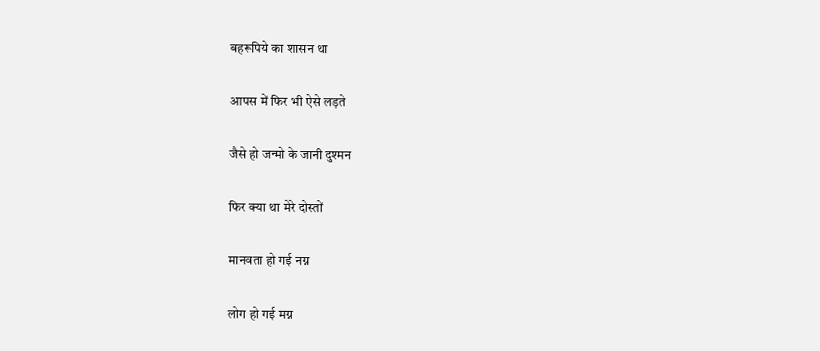बहरूपिये का शासन था

आपस में फिर भी ऐसे लड़ते

जैसे हो जन्मो के जानी दुश्मन

फिर क्या था मेरे दोस्तों

मानवता हो गई नग्न

लोग हो गई मग्न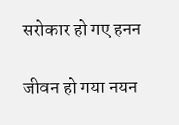सरोकार हो गए हनन

जीवन हो गया नयन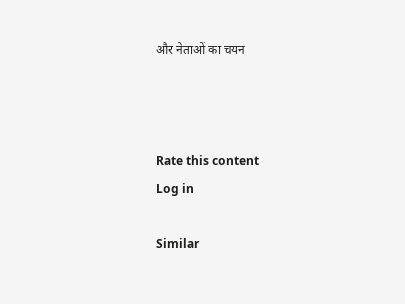और नेताओं का चयन



Rate this content
Log in

Similar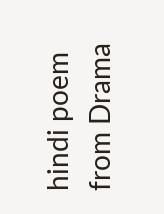hindi poem from Drama